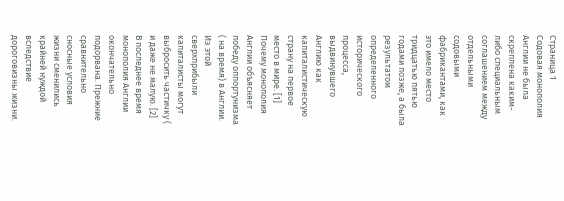Cтраница 1
Содовая монополия Англии не была скреплена каким-либо специальным соглашением между отдельными содовыми фабрикантами, как это имело место тридцатью пятью годами позже, а была результатом определенного исторического процесса, выдвинувшего Англию как капиталистическую страну на первое место в мире. [1]
Почему монополия Англии объясняет победу оппортунизма ( на время) в Англии. Из этой сверхприбыли капиталисты могут выбросить частичку ( и даже не малую. [2]
В последнее время монополия Англии окончательно подорвана. Прежние сравнительно сносные условия жизни сменились крайней нуждой вследствие дороговизны жизни.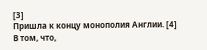[3]
Пришла к концу монополия Англии. [4]
В том, что,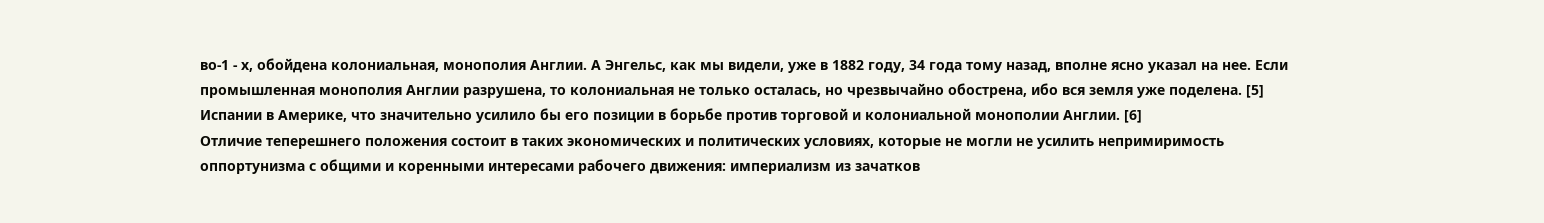во-1 - х, обойдена колониальная, монополия Англии. А Энгельс, как мы видели, уже в 1882 году, 34 года тому назад, вполне ясно указал на нее. Если промышленная монополия Англии разрушена, то колониальная не только осталась, но чрезвычайно обострена, ибо вся земля уже поделена. [5]
Испании в Америке, что значительно усилило бы его позиции в борьбе против торговой и колониальной монополии Англии. [6]
Отличие теперешнего положения состоит в таких экономических и политических условиях, которые не могли не усилить непримиримость оппортунизма с общими и коренными интересами рабочего движения: империализм из зачатков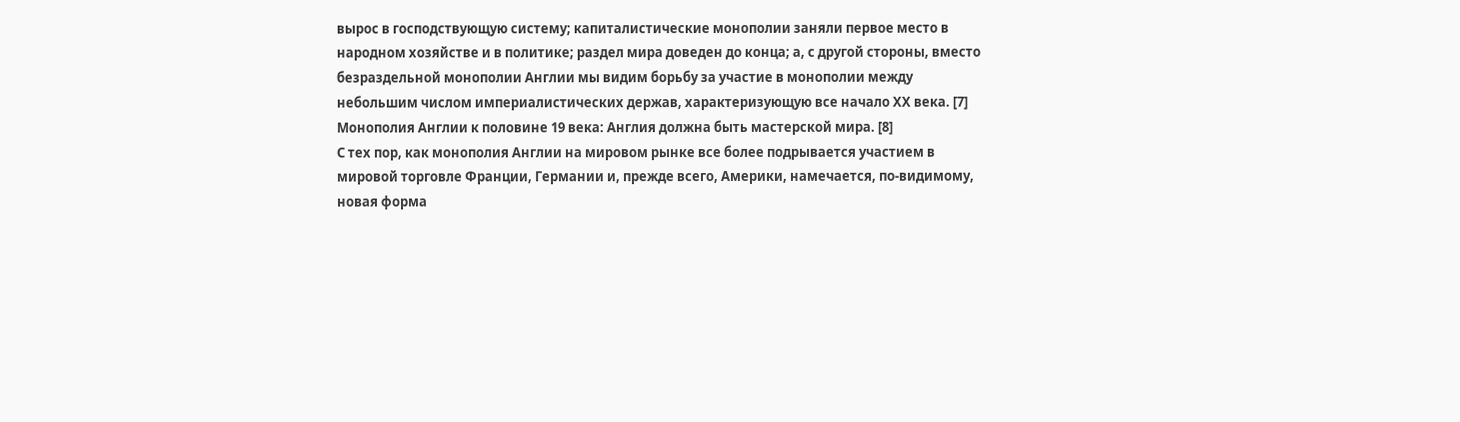вырос в господствующую систему; капиталистические монополии заняли первое место в народном хозяйстве и в политике; раздел мира доведен до конца; а, с другой стороны, вместо безраздельной монополии Англии мы видим борьбу за участие в монополии между небольшим числом империалистических держав, характеризующую все начало XX века. [7]
Монополия Англии к половине 19 века: Англия должна быть мастерской мира. [8]
С тех пор, как монополия Англии на мировом рынке все более подрывается участием в мировой торговле Франции, Германии и, прежде всего, Америки, намечается, по-видимому, новая форма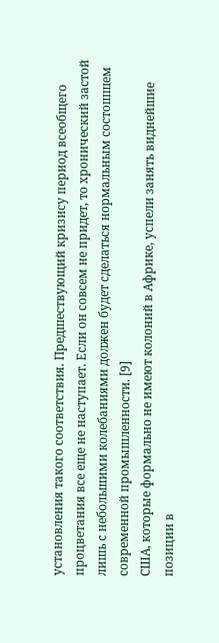установления такого соответствия. Предшествующий кризису период всеобщего процветания все еще не наступает. Если он совсем не придет, то хронический застой лишь с небольшими колебаниями должен будет сделаться нормальным состошшем современной промышленности. [9]
США, которые формально не имеют колоний в Африке, успели занять виднейшие позиции в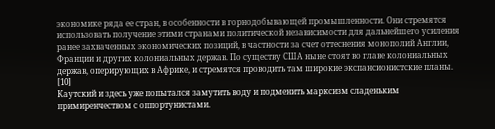экономике ряда ее стран, в особенности в горнодобывающей промышленности. Они стремятся использовать получение этими странами политической независимости для дальнейшего усиления ранее захваченных экономических позиций, в частности за счет оттеснения монополий Англии, Франции и других колониальных держав. По существу США ныне стоят во главе колониальных держав, оперирующих в Африке, и стремятся проводить там широкие экспансионистские планы. [10]
Каутский и здесь уже попытался замутить воду и подменить марксизм сладеньким примиренчеством с оппортунистами.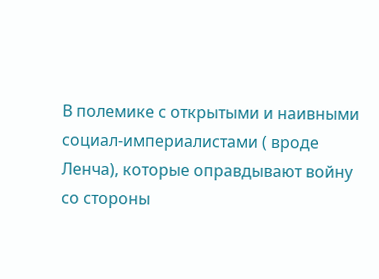В полемике с открытыми и наивными социал-империалистами ( вроде Ленча), которые оправдывают войну со стороны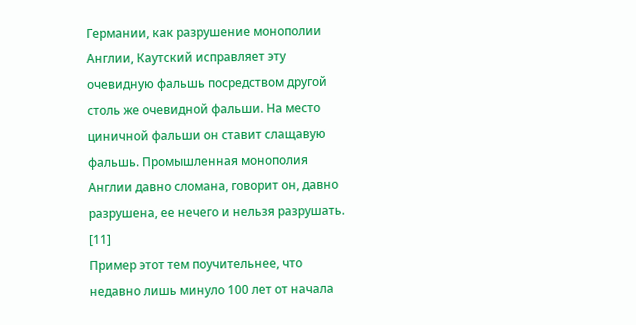Германии, как разрушение монополии Англии, Каутский исправляет эту очевидную фальшь посредством другой столь же очевидной фальши. На место циничной фальши он ставит слащавую фальшь. Промышленная монополия Англии давно сломана, говорит он, давно разрушена, ее нечего и нельзя разрушать. [11]
Пример этот тем поучительнее, что недавно лишь минуло 100 лет от начала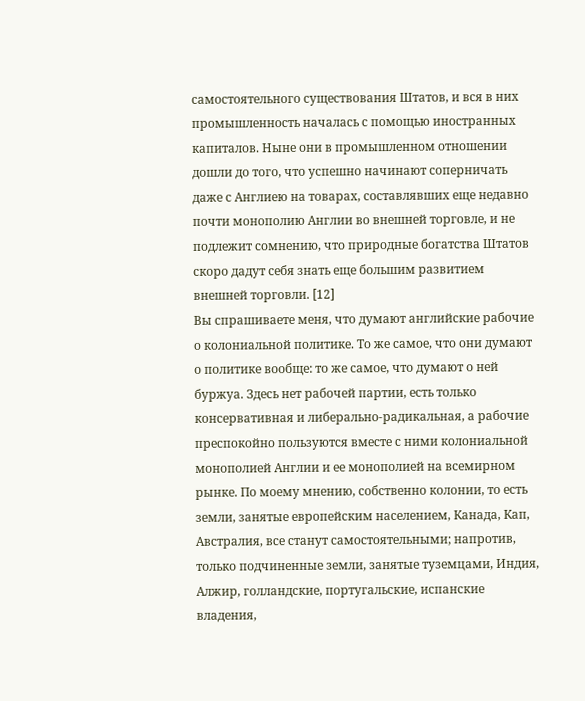самостоятельного существования Штатов, и вся в них промышленность началась с помощью иностранных капиталов. Ныне они в промышленном отношении дошли до того, что успешно начинают соперничать даже с Англиею на товарах, составлявших еще недавно почти монополию Англии во внешней торговле, и не подлежит сомнению, что природные богатства Штатов скоро дадут себя знать еще большим развитием внешней торговли. [12]
Вы спрашиваете меня, что думают английские рабочие о колониальной политике. То же самое, что они думают о политике вообще: то же самое, что думают о ней буржуа. Здесь нет рабочей партии, есть только консервативная и либерально-радикальная, а рабочие преспокойно пользуются вместе с ними колониальной монополией Англии и ее монополией на всемирном рынке. По моему мнению, собственно колонии, то есть земли, занятые европейским населением, Канада, Кап, Австралия, все станут самостоятельными; напротив, только подчиненные земли, занятые туземцами, Индия, Алжир, голландские, португальские, испанские владения,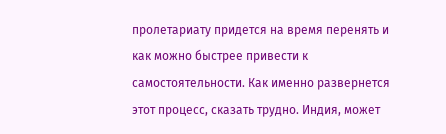пролетариату придется на время перенять и как можно быстрее привести к самостоятельности. Как именно развернется этот процесс, сказать трудно. Индия, может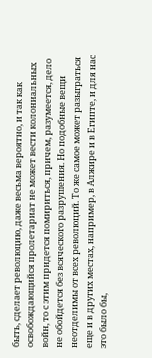быть, сделает революцию, даже весьма вероятно, и так как освобождающийся пролетариат не может вести колониальных войн, то с этим придется помириться, причем, разумеется, дело не обойдется без всяческого разрушения. Но подобные вещи неотделимы от всех революций. То же самое может разыграться еще и в других местах, например, в Алжире и в Египте, и для нас это было бы,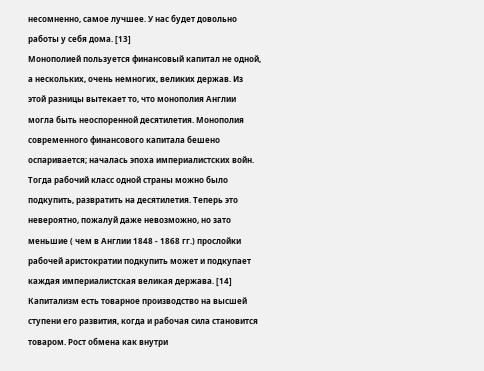несомненно, самое лучшее. У нас будет довольно работы у себя дома. [13]
Монополией пользуется финансовый капитал не одной, а нескольких, очень немногих, великих держав. Из этой разницы вытекает то, что монополия Англии могла быть неоспоренной десятилетия. Монополия современного финансового капитала бешено оспаривается; началась эпоха империалистских войн. Тогда рабочий класс одной страны можно было подкупить, развратить на десятилетия. Теперь это невероятно, пожалуй даже невозможно, но зато меньшие ( чем в Англии 1848 - 1868 гг.) прослойки рабочей аристократии подкупить может и подкупает каждая империалистская великая держава. [14]
Капитализм есть товарное производство на высшей ступени его развития, когда и рабочая сила становится товаром. Рост обмена как внутри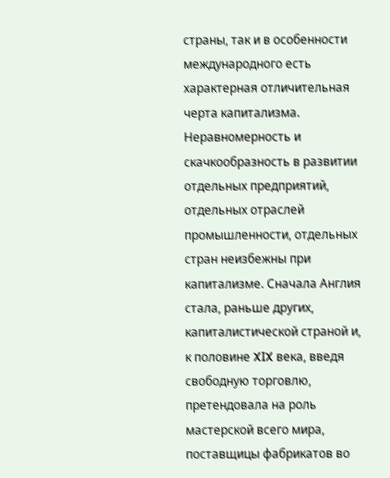страны, так и в особенности международного есть характерная отличительная черта капитализма. Неравномерность и скачкообразность в развитии отдельных предприятий, отдельных отраслей промышленности, отдельных стран неизбежны при капитализме. Сначала Англия стала, раньше других, капиталистической страной и, к половине XIX века, введя свободную торговлю, претендовала на роль мастерской всего мира, поставщицы фабрикатов во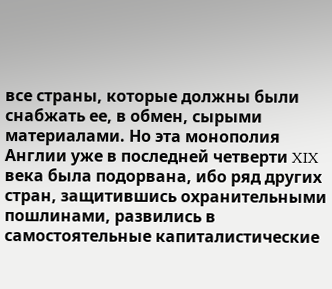все страны, которые должны были снабжать ее, в обмен, сырыми материалами. Но эта монополия Англии уже в последней четверти XIX века была подорвана, ибо ряд других стран, защитившись охранительными пошлинами, развились в самостоятельные капиталистические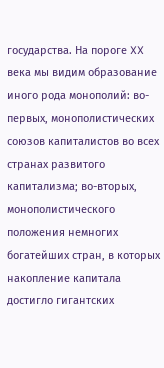государства. На пороге XX века мы видим образование иного рода монополий: во-первых, монополистических союзов капиталистов во всех странах развитого капитализма; во-вторых, монополистического положения немногих богатейших стран, в которых накопление капитала достигло гигантских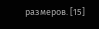размеров. [15]